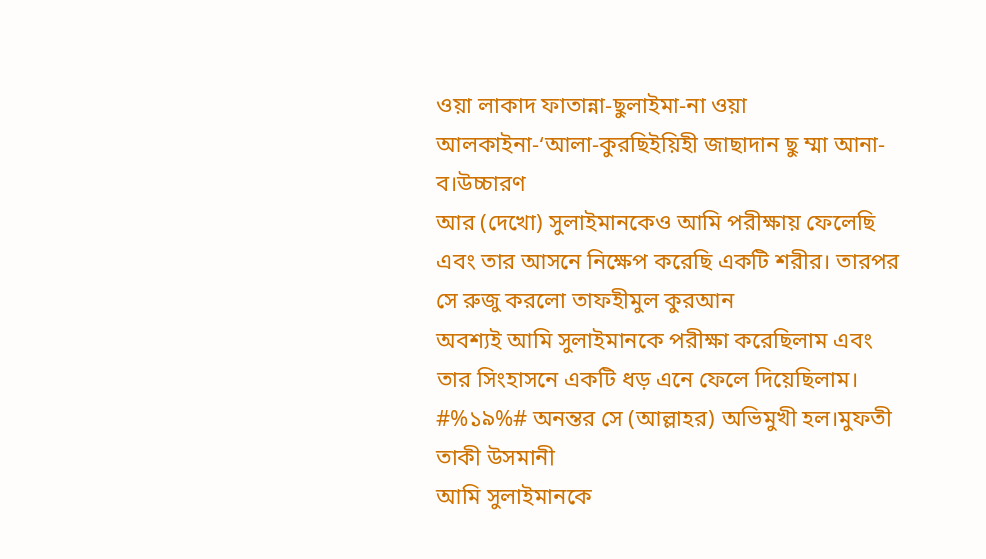ওয়া লাকাদ ফাতান্না-ছুলাইমা-না ওয়া আলকাইনা-‘আলা-কুরছিইয়িহী জাছাদান ছু ম্মা আনা-ব।উচ্চারণ
আর (দেখো) সুলাইমানকেও আমি পরীক্ষায় ফেলেছি এবং তার আসনে নিক্ষেপ করেছি একটি শরীর। তারপর সে রুজু করলো তাফহীমুল কুরআন
অবশ্যই আমি সুলাইমানকে পরীক্ষা করেছিলাম এবং তার সিংহাসনে একটি ধড় এনে ফেলে দিয়েছিলাম। #%১৯%# অনন্তর সে (আল্লাহর) অভিমুখী হল।মুফতী তাকী উসমানী
আমি সুলাইমানকে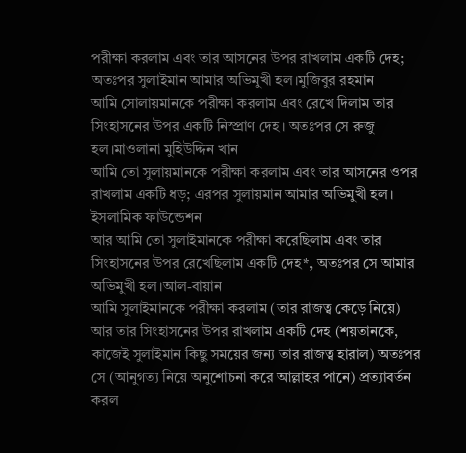পরীক্ষা করলাম এবং তার আসনের উপর রাখলাম একটি দেহ; অতঃপর সুলাইমান আমার অভিমুখী হল।মুজিবুর রহমান
আমি সোলায়মানকে পরীক্ষা করলাম এবং রেখে দিলাম তার সিংহাসনের উপর একটি নিস্প্রাণ দেহ। অতঃপর সে রুজু হল।মাওলানা মুহিউদ্দিন খান
আমি তো সুলায়মানকে পরীক্ষা করলাম এবং তার আসনের ওপর রাখলাম একটি ধড়; এরপর সুলায়মান আমার অভিমুখী হল। ইসলামিক ফাউন্ডেশন
আর আমি তো সুলাইমানকে পরীক্ষা করেছিলাম এবং তার সিংহাসনের উপর রেখেছিলাম একটি দেহ*, অতঃপর সে আমার অভিমুখী হল।আল-বায়ান
আমি সুলাইমানকে পরীক্ষা করলাম (তার রাজত্ব কেড়ে নিয়ে) আর তার সিংহাসনের উপর রাখলাম একটি দেহ (শয়তানকে, কাজেই সুলাইমান কিছু সময়ের জন্য তার রাজত্ব হারাল) অতঃপর সে (আনুগত্য নিয়ে অনুশোচনা করে আল্লাহর পানে) প্রত্যাবর্তন করল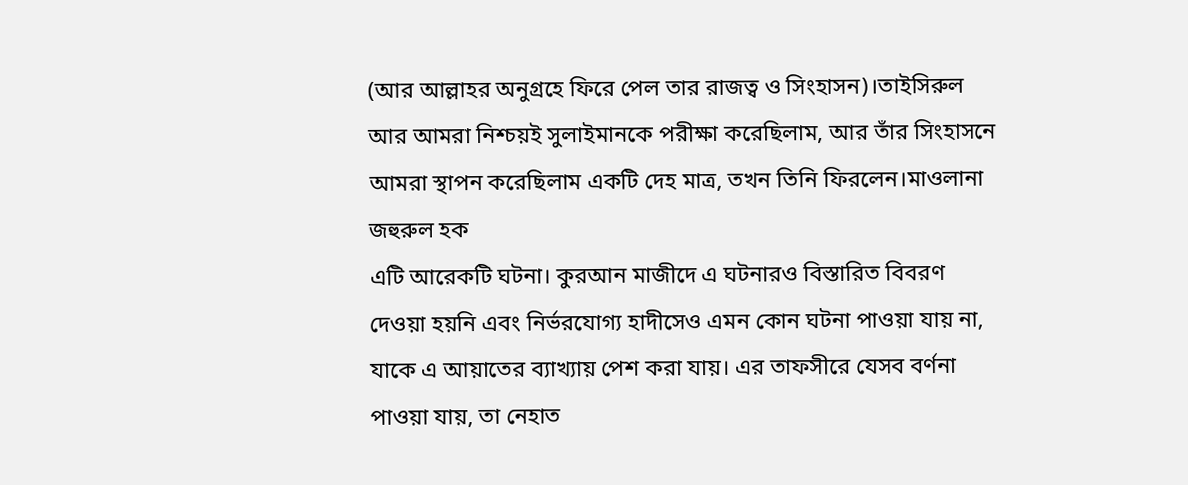(আর আল্লাহর অনুগ্রহে ফিরে পেল তার রাজত্ব ও সিংহাসন)।তাইসিরুল
আর আমরা নিশ্চয়ই সুলাইমানকে পরীক্ষা করেছিলাম, আর তাঁর সিংহাসনে আমরা স্থাপন করেছিলাম একটি দেহ মাত্র, তখন তিনি ফিরলেন।মাওলানা জহুরুল হক
এটি আরেকটি ঘটনা। কুরআন মাজীদে এ ঘটনারও বিস্তারিত বিবরণ দেওয়া হয়নি এবং নির্ভরযোগ্য হাদীসেও এমন কোন ঘটনা পাওয়া যায় না, যাকে এ আয়াতের ব্যাখ্যায় পেশ করা যায়। এর তাফসীরে যেসব বর্ণনা পাওয়া যায়, তা নেহাত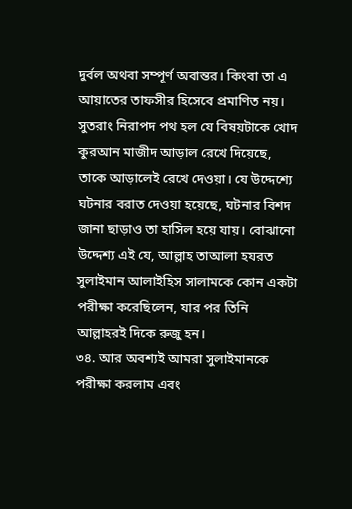দুর্বল অথবা সম্পূর্ণ অবান্তর। কিংবা তা এ আয়াতের তাফসীর হিসেবে প্রমাণিত নয়। সুতরাং নিরাপদ পথ হল যে বিষয়টাকে খোদ কুরআন মাজীদ আড়াল রেখে দিয়েছে, তাকে আড়ালেই রেখে দেওয়া। যে উদ্দেশ্যে ঘটনার বরাত দেওয়া হয়েছে, ঘটনার বিশদ জানা ছাড়াও তা হাসিল হয়ে যায়। বোঝানো উদ্দেশ্য এই যে, আল্লাহ তাআলা হযরত সুলাইমান আলাইহিস সালামকে কোন একটা পরীক্ষা করেছিলেন, যার পর তিনি আল্লাহরই দিকে রুজু হন।
৩৪. আর অবশ্যই আমরা সুলাইমানকে পরীক্ষা করলাম এবং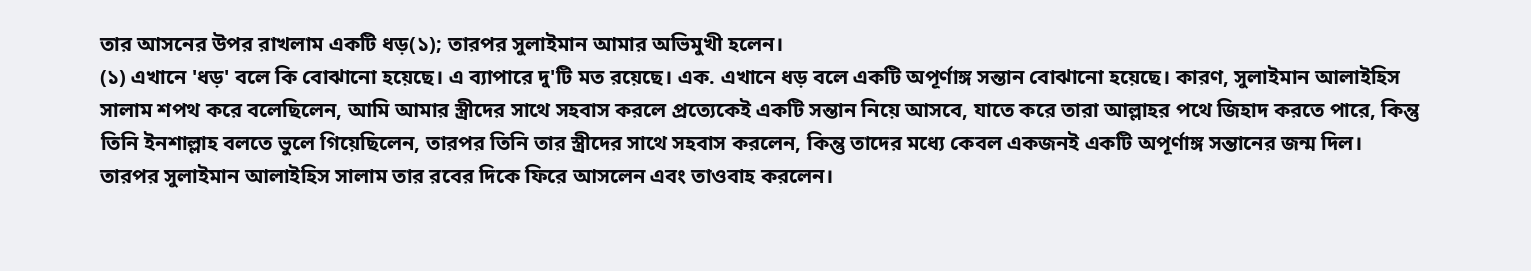তার আসনের উপর রাখলাম একটি ধড়(১); তারপর সুলাইমান আমার অভিমুখী হলেন।
(১) এখানে 'ধড়' বলে কি বোঝানো হয়েছে। এ ব্যাপারে দু'টি মত রয়েছে। এক. এখানে ধড় বলে একটি অপূর্ণাঙ্গ সন্তান বোঝানো হয়েছে। কারণ, সুলাইমান আলাইহিস সালাম শপথ করে বলেছিলেন, আমি আমার স্ত্রীদের সাথে সহবাস করলে প্রত্যেকেই একটি সন্তান নিয়ে আসবে, যাতে করে তারা আল্লাহর পথে জিহাদ করতে পারে, কিন্তু তিনি ইনশাল্লাহ বলতে ভুলে গিয়েছিলেন, তারপর তিনি তার স্ত্রীদের সাথে সহবাস করলেন, কিন্তু তাদের মধ্যে কেবল একজনই একটি অপূর্ণাঙ্গ সন্তানের জন্ম দিল। তারপর সুলাইমান আলাইহিস সালাম তার রবের দিকে ফিরে আসলেন এবং তাওবাহ করলেন।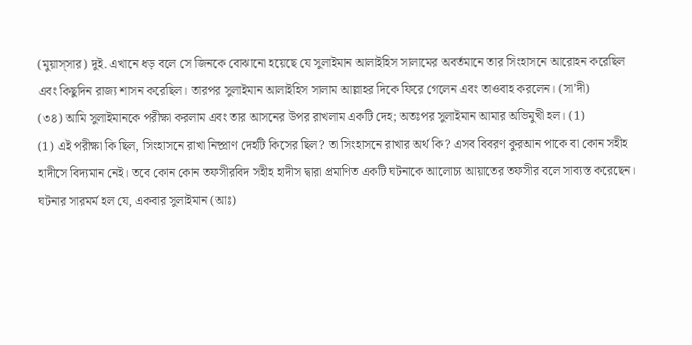(মুয়াস্সার) দুই. এখানে ধড় বলে সে জিনকে বোঝানো হয়েছে যে সুলাইমান আলাইহিস সালামের অবর্তমানে তার সিংহাসনে আরোহন করেছিল এবং কিছুদিন রাজ্য শাসন করেছিল। তারপর সুলাইমান আলাইহিস সালাম আল্লাহর দিকে ফিরে গেলেন এবং তাওবাহ করলেন। (সা’দী)
(৩৪) আমি সুলাইমানকে পরীক্ষা করলাম এবং তার আসনের উপর রাখলাম একটি দেহ; অতঃপর সুলাইমান আমার অভিমুখী হল। (1)
(1) এই পরীক্ষা কি ছিল, সিংহাসনে রাখা নিষ্প্রাণ দেহটি কিসের ছিল? তা সিংহাসনে রাখার অর্থ কি? এসব বিবরণ কুরআন পাকে বা কোন সহীহ হাদীসে বিদ্যমান নেই। তবে কোন কোন তফসীরবিদ সহীহ হাদীস দ্বারা প্রমাণিত একটি ঘটনাকে আলোচ্য আয়াতের তফসীর বলে সাব্যস্ত করেছেন। ঘটনার সারমর্ম হল যে, একবার সুলাইমান (আঃ)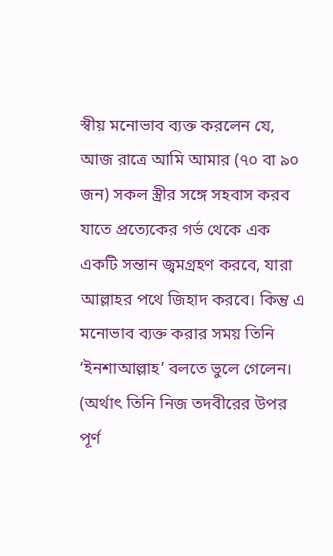স্বীয় মনোভাব ব্যক্ত করলেন যে, আজ রাত্রে আমি আমার (৭০ বা ৯০ জন) সকল স্ত্রীর সঙ্গে সহবাস করব যাতে প্রত্যেকের গর্ভ থেকে এক একটি সন্তান জ্বমগ্রহণ করবে, যারা আল্লাহর পথে জিহাদ করবে। কিন্তু এ মনোভাব ব্যক্ত করার সময় তিনি ‘ইনশাআল্লাহ’ বলতে ভুলে গেলেন। (অর্থাৎ তিনি নিজ তদবীরের উপর পূর্ণ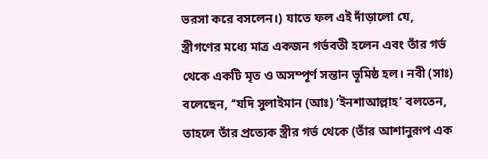ভরসা করে বসলেন।) যাতে ফল এই দাঁড়ালো যে, স্ত্রীগণের মধ্যে মাত্র একজন গর্ভবতী হলেন এবং তাঁর গর্ভ থেকে একটি মৃত ও অসম্পূর্ণ সন্তান ভূমিষ্ঠ হল। নবী (সাঃ) বলেছেন, ‘‘যদি সুলাইমান (আঃ) ‘ইনশাআল্লাহ’ বলতেন, তাহলে তাঁর প্রত্যেক স্ত্রীর গর্ভ থেকে (তাঁর আশানুরূপ এক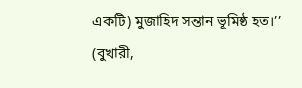একটি) মুজাহিদ সন্তান ভূমিষ্ঠ হত।’’ (বুখারী,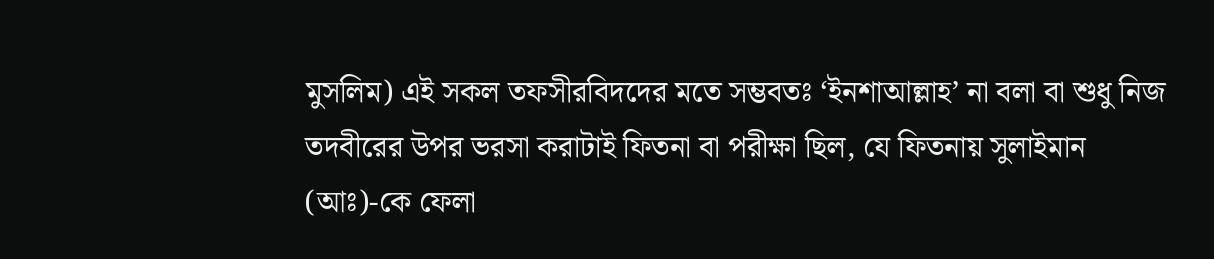মুসলিম) এই সকল তফসীরবিদদের মতে সম্ভবতঃ ‘ইনশাআল্লাহ’ না বলা বা শুধু নিজ তদবীরের উপর ভরসা করাটাই ফিতনা বা পরীক্ষা ছিল, যে ফিতনায় সুলাইমান (আঃ)-কে ফেলা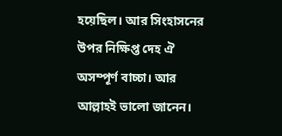হয়েছিল। আর সিংহাসনের উপর নিক্ষিপ্ত দেহ ঐ অসম্পূর্ণ বাচ্চা। আর আল্লাহই ভালো জানেন।